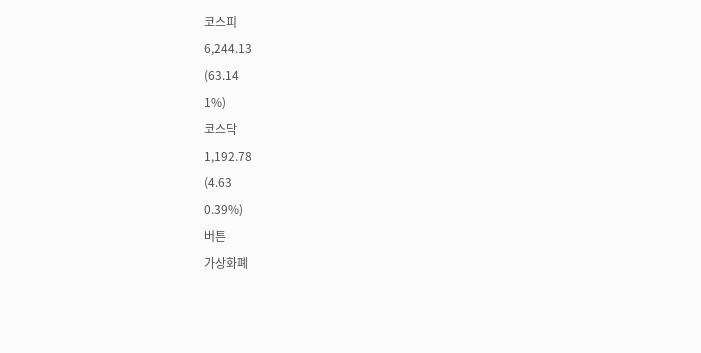코스피
6,244.13
(63.14
1%)
코스닥
1,192.78
(4.63
0.39%)
버튼
가상화폐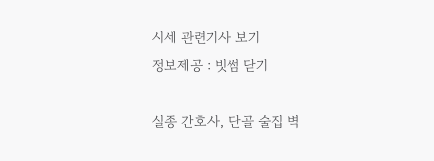시세 관련기사 보기
정보제공 : 빗썸 닫기

실종 간호사, 단골 술집 벽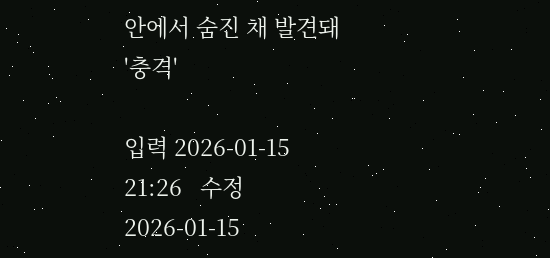안에서 숨진 채 발견돼 '충격'

입력 2026-01-15 21:26   수정 2026-01-15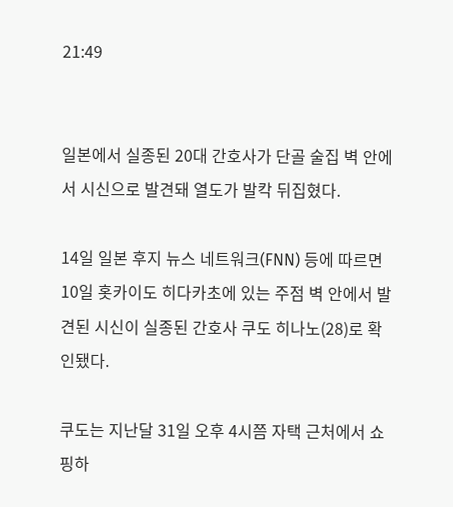21:49


일본에서 실종된 20대 간호사가 단골 술집 벽 안에서 시신으로 발견돼 열도가 발칵 뒤집혔다.

14일 일본 후지 뉴스 네트워크(FNN) 등에 따르면 10일 홋카이도 히다카초에 있는 주점 벽 안에서 발견된 시신이 실종된 간호사 쿠도 히나노(28)로 확인됐다.

쿠도는 지난달 31일 오후 4시쯤 자택 근처에서 쇼핑하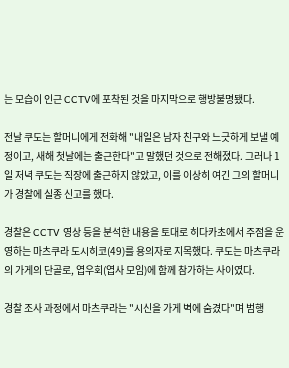는 모습이 인근 CCTV에 포착된 것을 마지막으로 행방불명됐다.

전날 쿠도는 할머니에게 전화해 "내일은 남자 친구와 느긋하게 보낼 예정이고, 새해 첫날에는 출근한다"고 말했던 것으로 전해졌다. 그러나 1일 저녁 쿠도는 직장에 출근하지 않았고, 이를 이상히 여긴 그의 할머니가 경찰에 실종 신고를 했다.

경찰은 CCTV 영상 등을 분석한 내용을 토대로 히다카초에서 주점을 운영하는 마츠쿠라 도시히코(49)를 용의자로 지목했다. 쿠도는 마츠쿠라의 가게의 단골로, 엽우회(엽사 모임)에 함께 참가하는 사이였다.

경찰 조사 과정에서 마츠쿠라는 "시신을 가게 벽에 숨겼다"며 범행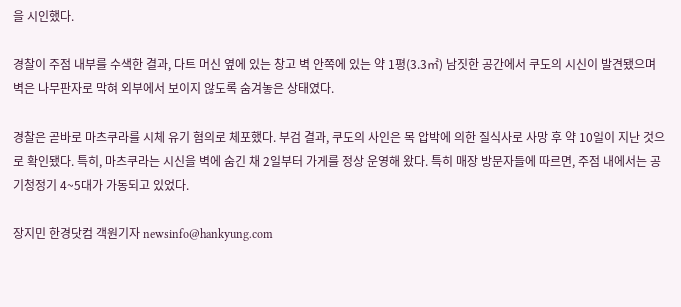을 시인했다.

경찰이 주점 내부를 수색한 결과, 다트 머신 옆에 있는 창고 벽 안쪽에 있는 약 1평(3.3㎡) 남짓한 공간에서 쿠도의 시신이 발견됐으며 벽은 나무판자로 막혀 외부에서 보이지 않도록 숨겨놓은 상태였다.

경찰은 곧바로 마츠쿠라를 시체 유기 혐의로 체포했다. 부검 결과, 쿠도의 사인은 목 압박에 의한 질식사로 사망 후 약 10일이 지난 것으로 확인됐다. 특히, 마츠쿠라는 시신을 벽에 숨긴 채 2일부터 가게를 정상 운영해 왔다. 특히 매장 방문자들에 따르면, 주점 내에서는 공기청정기 4~5대가 가동되고 있었다.

장지민 한경닷컴 객원기자 newsinfo@hankyung.com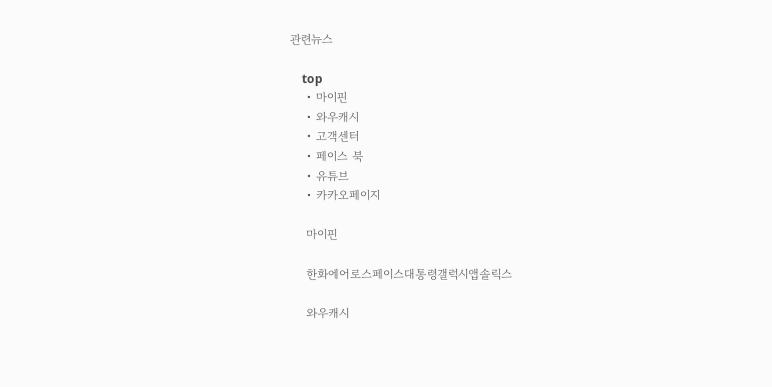관련뉴스

    top
    • 마이핀
    • 와우캐시
    • 고객센터
    • 페이스 북
    • 유튜브
    • 카카오페이지

    마이핀

    한화에어로스페이스대통령갤럭시앱솔릭스

    와우캐시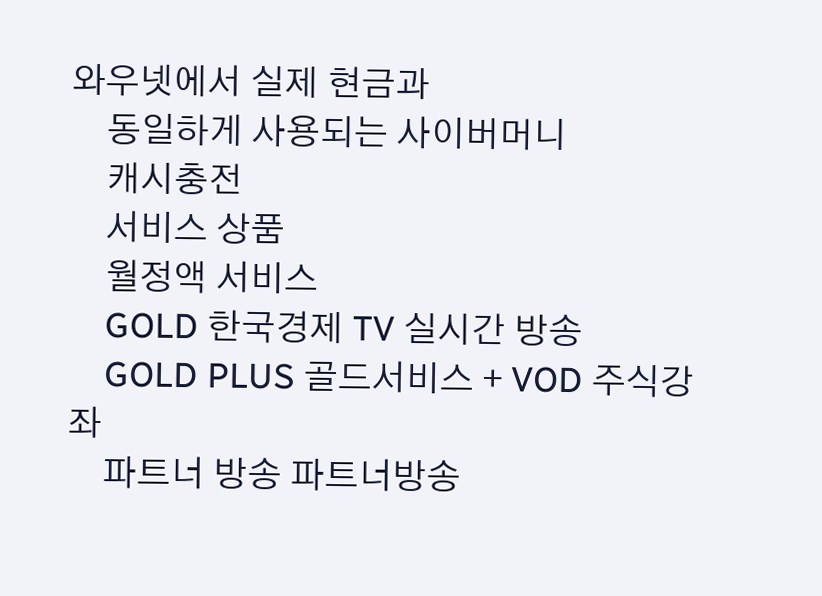와우넷에서 실제 현금과
    동일하게 사용되는 사이버머니
    캐시충전
    서비스 상품
    월정액 서비스
    GOLD 한국경제 TV 실시간 방송
    GOLD PLUS 골드서비스 + VOD 주식강좌
    파트너 방송 파트너방송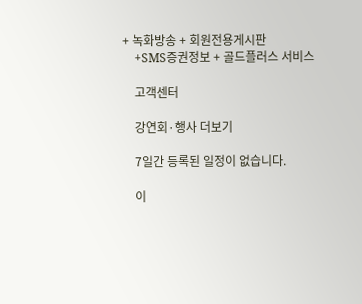+ 녹화방송 + 회원전용게시판
    +SMS증권정보 + 골드플러스 서비스

    고객센터

    강연회·행사 더보기

    7일간 등록된 일정이 없습니다.

    이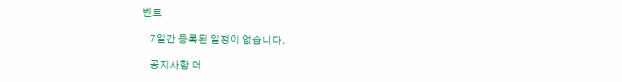벤트

    7일간 등록된 일정이 없습니다.

    공지사항 더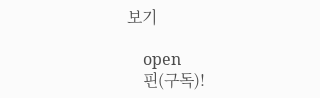보기

    open
    핀(구독)!